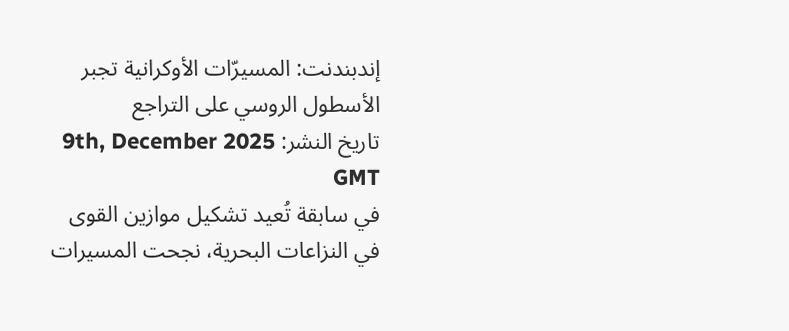إندبندنت: المسيرّات الأوكرانية تجبر الأسطول الروسي على التراجع
تاريخ النشر: 9th, December 2025 GMT
في سابقة تُعيد تشكيل موازين القوى في النزاعات البحرية، نجحت المسيرات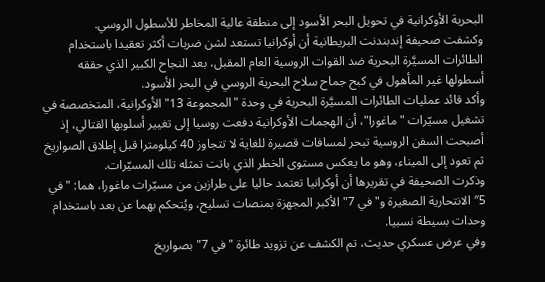البحرية الأوكرانية في تحويل البحر الأسود إلى منطقة عالية المخاطر للأسطول الروسي.
وكشفت صحيفة إندبندنت البريطانية أن أوكرانيا تستعد لشن ضربات أكثر تعقيدا باستخدام الطائرات المسيَّرة البحرية ضد القوات الروسية العام المقبل، بعد النجاح الكبير الذي حققه أسطولها غير المأهول في كبح جماح سلاح البحرية الروسي في البحر الأسود.
وأكد قائد عمليات الطائرات المسيَّرة البحرية في وحدة "المجموعة 13" الأوكرانية، المتخصصة في تشغيل مسيّرات "ماغورا"، أن الهجمات الأوكرانية دفعت روسيا إلى تغيير أسلوبها القتالي، إذ أصبحت السفن الروسية تبحر لمسافات قصيرة للغاية لا تتجاوز 40 كيلومترا قبل إطلاق الصواريخ ثم تعود إلى الميناء، وهو ما يعكس مستوى الخطر الذي باتت تمثله تلك المسيّرات.
وذكرت الصحيفة في تقريرها أن أوكرانيا تعتمد حاليا على طرازين من مسيّرات ماغورا، هما: "في 5″ الانتحارية الصغيرة و"في 7" الأكبر المجهزة بمنصات تسليح، ويُتحكم بهما عن بعد باستخدام وحدات بسيطة نسبيا.
وفي عرض عسكري حديث، تم الكشف عن تزويد طائرة "في 7" بصواريخ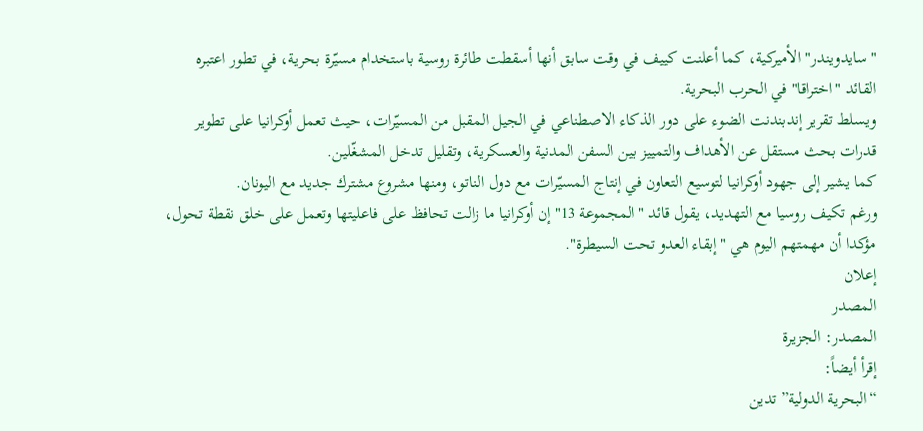"سايدويندر" الأميركية، كما أعلنت كييف في وقت سابق أنها أسقطت طائرة روسية باستخدام مسيّرة بحرية، في تطور اعتبره القائد "اختراقا" في الحرب البحرية.
ويسلط تقرير إندبندنت الضوء على دور الذكاء الاصطناعي في الجيل المقبل من المسيّرات، حيث تعمل أوكرانيا على تطوير قدرات بحث مستقل عن الأهداف والتمييز بين السفن المدنية والعسكرية، وتقليل تدخل المشغّلين.
كما يشير إلى جهود أوكرانيا لتوسيع التعاون في إنتاج المسيّرات مع دول الناتو، ومنها مشروع مشترك جديد مع اليونان.
ورغم تكيف روسيا مع التهديد، يقول قائد "المجموعة 13" إن أوكرانيا ما زالت تحافظ على فاعليتها وتعمل على خلق نقطة تحول، مؤكدا أن مهمتهم اليوم هي "إبقاء العدو تحت السيطرة".
إعلان
المصدر
المصدر: الجزيرة
إقرأ أيضاً:
“البحرية الدولية” تدين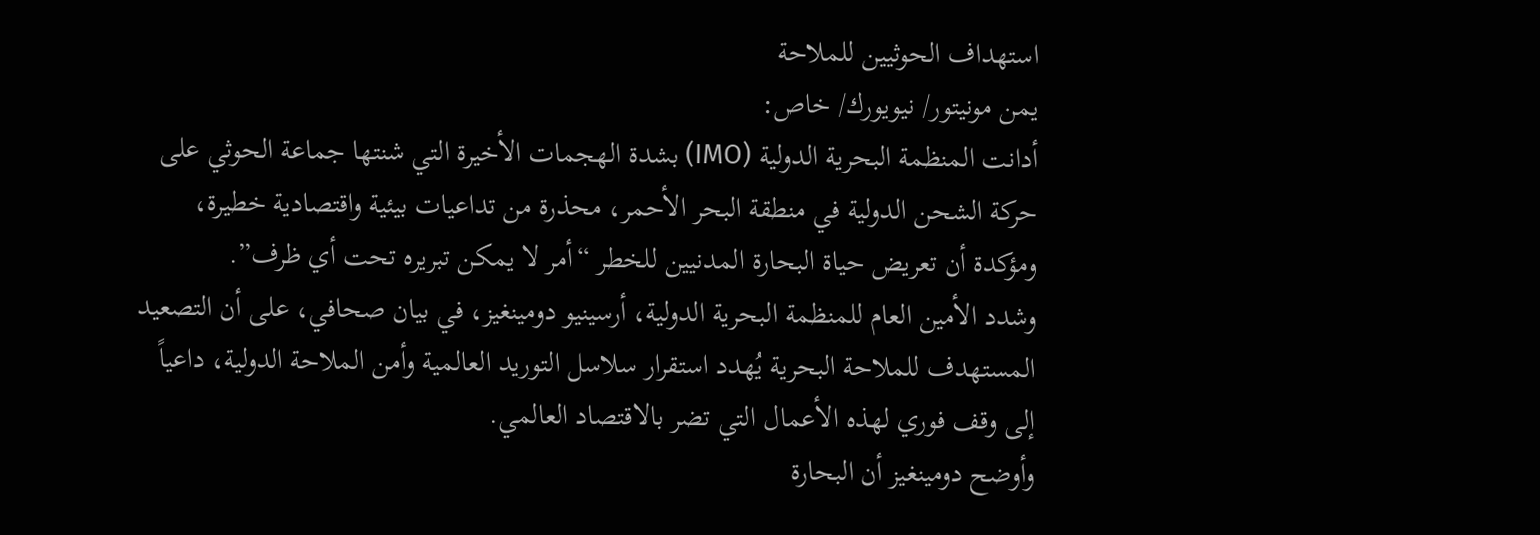استهداف الحوثيين للملاحة
يمن مونيتور/ نيويورك/ خاص:
أدانت المنظمة البحرية الدولية (IMO) بشدة الهجمات الأخيرة التي شنتها جماعة الحوثي على حركة الشحن الدولية في منطقة البحر الأحمر، محذرة من تداعيات بيئية واقتصادية خطيرة، ومؤكدة أن تعريض حياة البحارة المدنيين للخطر “أمر لا يمكن تبريره تحت أي ظرف”.
وشدد الأمين العام للمنظمة البحرية الدولية، أرسينيو دومينغيز، في بيان صحافي، على أن التصعيد المستهدف للملاحة البحرية يُهدد استقرار سلاسل التوريد العالمية وأمن الملاحة الدولية، داعياً إلى وقف فوري لهذه الأعمال التي تضر بالاقتصاد العالمي.
وأوضح دومينغيز أن البحارة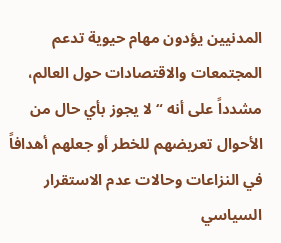المدنيين يؤدون مهام حيوية تدعم المجتمعات والاقتصادات حول العالم، مشدداً على أنه “لا يجوز بأي حال من الأحوال تعريضهم للخطر أو جعلهم أهدافاً في النزاعات وحالات عدم الاستقرار السياسي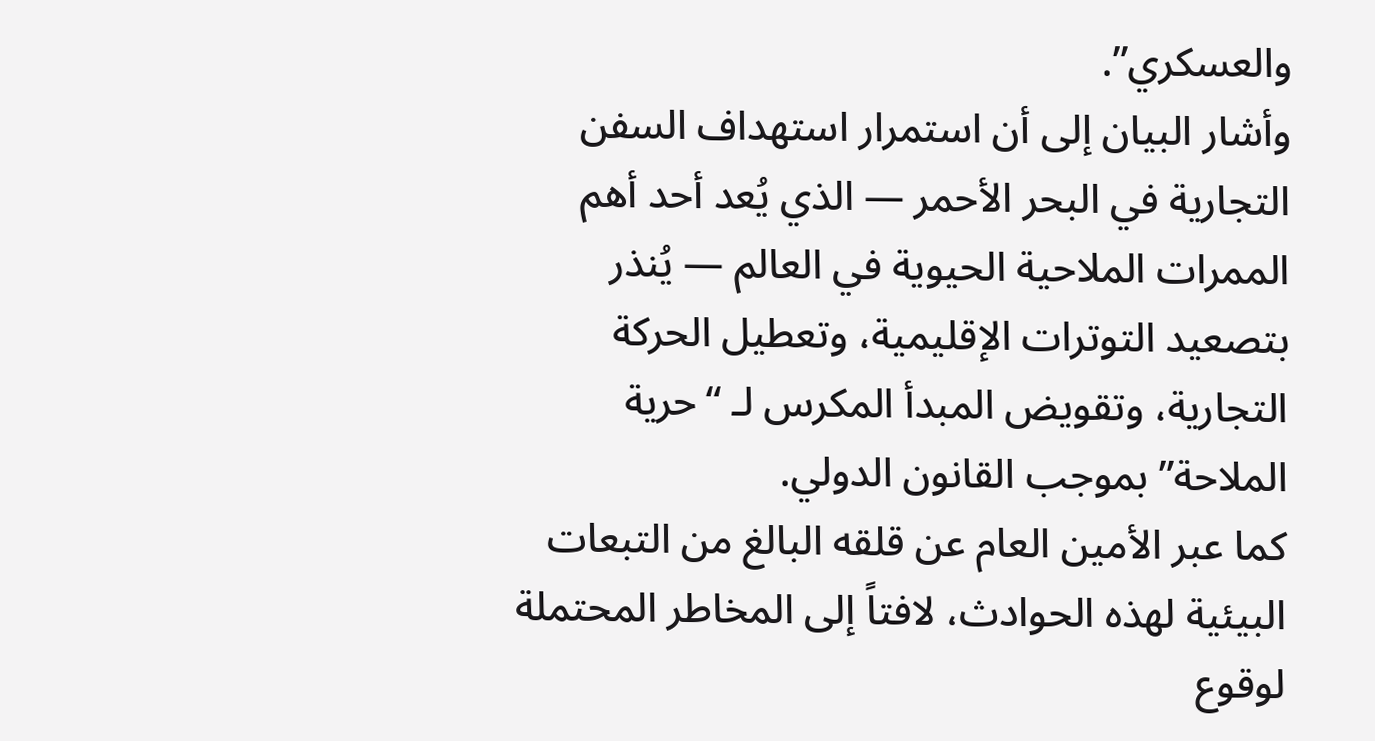والعسكري”.
وأشار البيان إلى أن استمرار استهداف السفن التجارية في البحر الأحمر — الذي يُعد أحد أهم الممرات الملاحية الحيوية في العالم — يُنذر بتصعيد التوترات الإقليمية، وتعطيل الحركة التجارية، وتقويض المبدأ المكرس لـ “حرية الملاحة” بموجب القانون الدولي.
كما عبر الأمين العام عن قلقه البالغ من التبعات البيئية لهذه الحوادث، لافتاً إلى المخاطر المحتملة لوقوع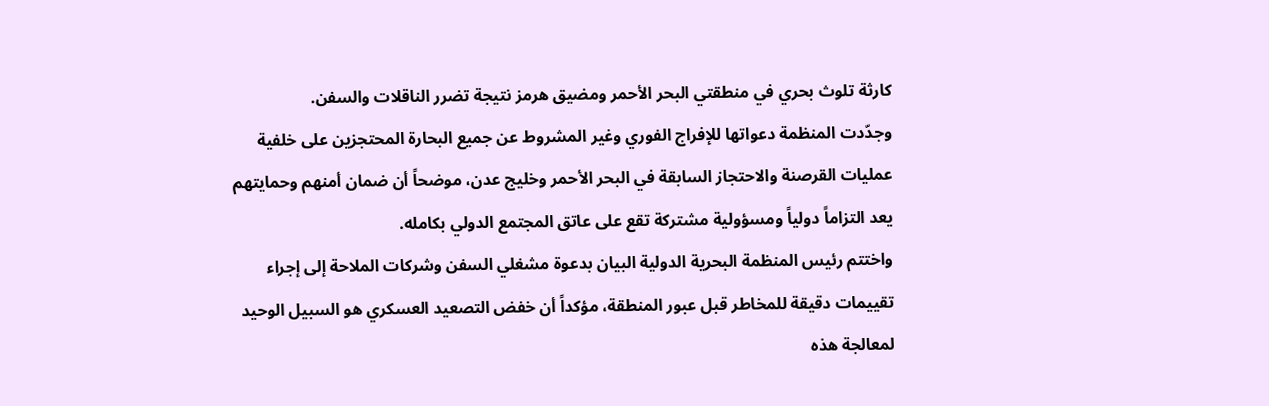كارثة تلوث بحري في منطقتي البحر الأحمر ومضيق هرمز نتيجة تضرر الناقلات والسفن.
وجدّدت المنظمة دعواتها للإفراج الفوري وغير المشروط عن جميع البحارة المحتجزين على خلفية عمليات القرصنة والاحتجاز السابقة في البحر الأحمر وخليج عدن، موضحاً أن ضمان أمنهم وحمايتهم يعد التزاماً دولياً ومسؤولية مشتركة تقع على عاتق المجتمع الدولي بكامله.
واختتم رئيس المنظمة البحرية الدولية البيان بدعوة مشغلي السفن وشركات الملاحة إلى إجراء تقييمات دقيقة للمخاطر قبل عبور المنطقة، مؤكداً أن خفض التصعيد العسكري هو السبيل الوحيد لمعالجة هذه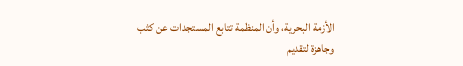الأزمة البحرية، وأن المنظمة تتابع المستجدات عن كثب وجاهزة لتقديم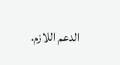الدعم اللازم.